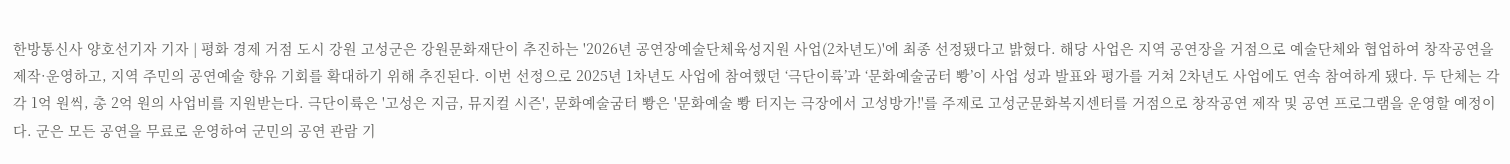한방통신사 양호선기자 기자 | 평화 경제 거점 도시 강원 고성군은 강원문화재단이 추진하는 '2026년 공연장예술단체육성지원 사업(2차년도)'에 최종 선정됐다고 밝혔다. 해당 사업은 지역 공연장을 거점으로 예술단체와 협업하여 창작공연을 제작·운영하고, 지역 주민의 공연예술 향유 기회를 확대하기 위해 추진된다. 이번 선정으로 2025년 1차년도 사업에 참여했던 ‘극단이륙’과 ‘문화예술굼터 뽱’이 사업 성과 발표와 평가를 거쳐 2차년도 사업에도 연속 참여하게 됐다. 두 단체는 각각 1억 원씩, 총 2억 원의 사업비를 지원받는다. 극단이륙은 '고성은 지금, 뮤지컬 시즌', 문화예술굼터 뽱은 '문화예술 뽱 터지는 극장에서 고성방가!'를 주제로 고성군문화복지센터를 거점으로 창작공연 제작 및 공연 프로그램을 운영할 예정이다. 군은 모든 공연을 무료로 운영하여 군민의 공연 관람 기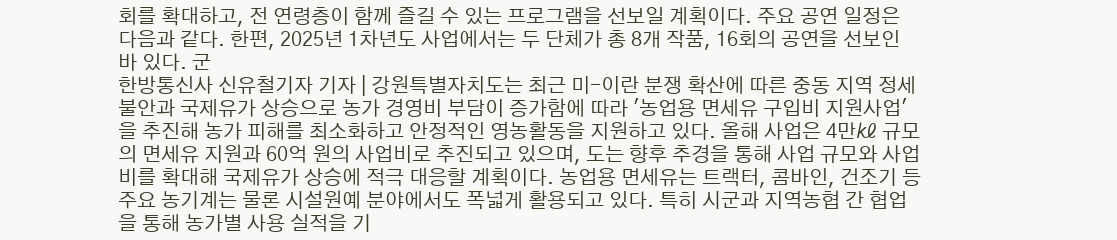회를 확대하고, 전 연령층이 함께 즐길 수 있는 프로그램을 선보일 계획이다. 주요 공연 일정은 다음과 같다. 한편, 2025년 1차년도 사업에서는 두 단체가 총 8개 작품, 16회의 공연을 선보인 바 있다. 군
한방통신사 신유철기자 기자 | 강원특별자치도는 최근 미-이란 분쟁 확산에 따른 중동 지역 정세 불안과 국제유가 상승으로 농가 경영비 부담이 증가함에 따라 '농업용 면세유 구입비 지원사업'을 추진해 농가 피해를 최소화하고 안정적인 영농활동을 지원하고 있다. 올해 사업은 4만㎘ 규모의 면세유 지원과 60억 원의 사업비로 추진되고 있으며, 도는 향후 추경을 통해 사업 규모와 사업비를 확대해 국제유가 상승에 적극 대응할 계획이다. 농업용 면세유는 트랙터, 콤바인, 건조기 등 주요 농기계는 물론 시설원예 분야에서도 폭넓게 활용되고 있다. 특히 시군과 지역농협 간 협업을 통해 농가별 사용 실적을 기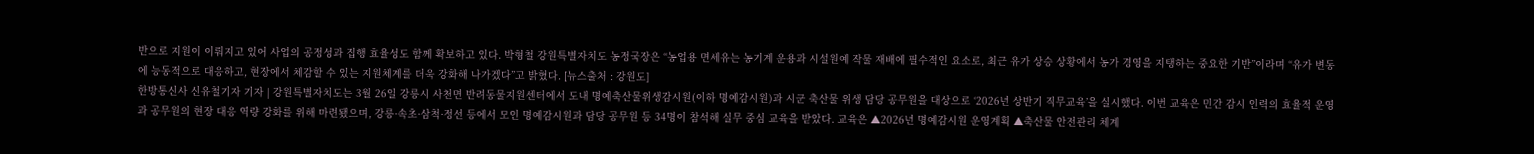반으로 지원이 이뤄지고 있어 사업의 공정성과 집행 효율성도 함께 확보하고 있다. 박형철 강원특별자치도 농정국장은 “농업용 면세유는 농기계 운용과 시설원예 작물 재배에 필수적인 요소로, 최근 유가 상승 상황에서 농가 경영을 지탱하는 중요한 기반”이라며 “유가 변동에 능동적으로 대응하고, 현장에서 체감할 수 있는 지원체계를 더욱 강화해 나가겠다”고 밝혔다. [뉴스출처 : 강원도]
한방통신사 신유철기자 기자 | 강원특별자치도는 3월 26일 강릉시 사천면 반려동물지원센터에서 도내 명예축산물위생감시원(이하 명예감시원)과 시군 축산물 위생 담당 공무원을 대상으로 ‘2026년 상반기 직무교육’을 실시했다. 이번 교육은 민간 감시 인력의 효율적 운영과 공무원의 현장 대응 역량 강화를 위해 마련됐으며, 강릉·속초·삼척·정선 등에서 모인 명예감시원과 담당 공무원 등 34명이 참석해 실무 중심 교육을 받았다. 교육은 ▲2026년 명예감시원 운영계획 ▲축산물 안전관리 체계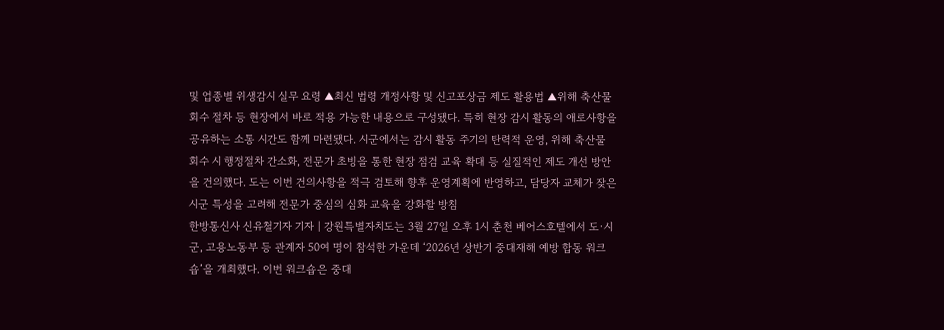및 업종별 위생감시 실무 요령 ▲최신 법령 개정사항 및 신고포상금 제도 활용법 ▲위해 축산물 회수 절차 등 현장에서 바로 적용 가능한 내용으로 구성됐다. 특히 현장 감시 활동의 애로사항을 공유하는 소통 시간도 함께 마련됐다. 시군에서는 감시 활동 주기의 탄력적 운영, 위해 축산물 회수 시 행정절차 간소화, 전문가 초빙을 통한 현장 점검 교육 확대 등 실질적인 제도 개선 방안을 건의했다. 도는 이번 건의사항을 적극 검토해 향후 운영계획에 반영하고, 담당자 교체가 잦은 시군 특성을 고려해 전문가 중심의 심화 교육을 강화할 방침
한방통신사 신유철기자 기자 | 강원특별자치도는 3월 27일 오후 1시 춘천 베어스호텔에서 도·시군, 고용노동부 등 관계자 50여 명이 참석한 가운데 ‘2026년 상반기 중대재해 예방 합동 워크숍’을 개최했다. 이번 워크숍은 중대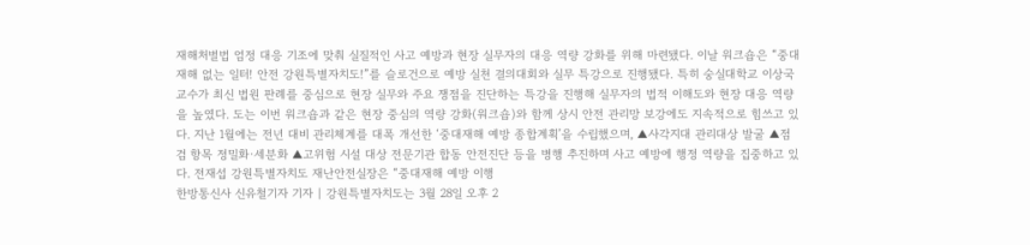재해처벌법 엄정 대응 기조에 맞춰 실질적인 사고 예방과 현장 실무자의 대응 역량 강화를 위해 마련됐다. 이날 워크숍은 “중대재해 없는 일터! 안전 강원특별자치도!”를 슬로건으로 예방 실천 결의대회와 실무 특강으로 진행됐다. 특히 숭실대학교 이상국 교수가 최신 법원 판례를 중심으로 현장 실무와 주요 쟁점을 진단하는 특강을 진행해 실무자의 법적 이해도와 현장 대응 역량을 높였다. 도는 이번 워크숍과 같은 현장 중심의 역량 강화(워크숍)와 함께 상시 안전 관리망 보강에도 지속적으로 힘쓰고 있다. 지난 1월에는 전년 대비 관리체계를 대폭 개선한 ‘중대재해 예방 종합계획’을 수립했으며, ▲사각지대 관리대상 발굴 ▲점검 항목 정밀화·세분화 ▲고위험 시설 대상 전문기관 합동 안전진단 등을 병행 추진하며 사고 예방에 행정 역량을 집중하고 있다. 전재섭 강원특별자치도 재난안전실장은 “중대재해 예방 이행
한방통신사 신유철기자 기자 | 강원특별자치도는 3월 28일 오후 2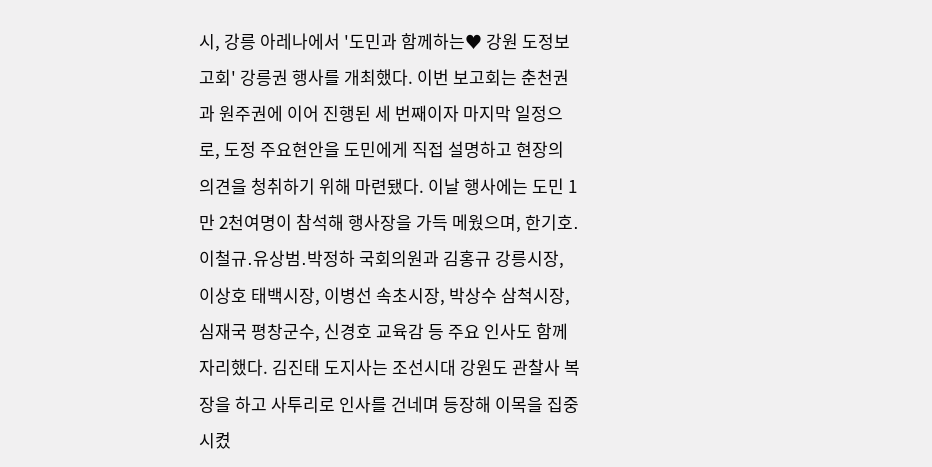시, 강릉 아레나에서 '도민과 함께하는♥ 강원 도정보고회' 강릉권 행사를 개최했다. 이번 보고회는 춘천권과 원주권에 이어 진행된 세 번째이자 마지막 일정으로, 도정 주요현안을 도민에게 직접 설명하고 현장의 의견을 청취하기 위해 마련됐다. 이날 행사에는 도민 1만 2천여명이 참석해 행사장을 가득 메웠으며, 한기호․이철규․유상범․박정하 국회의원과 김홍규 강릉시장, 이상호 태백시장, 이병선 속초시장, 박상수 삼척시장, 심재국 평창군수, 신경호 교육감 등 주요 인사도 함께 자리했다. 김진태 도지사는 조선시대 강원도 관찰사 복장을 하고 사투리로 인사를 건네며 등장해 이목을 집중시켰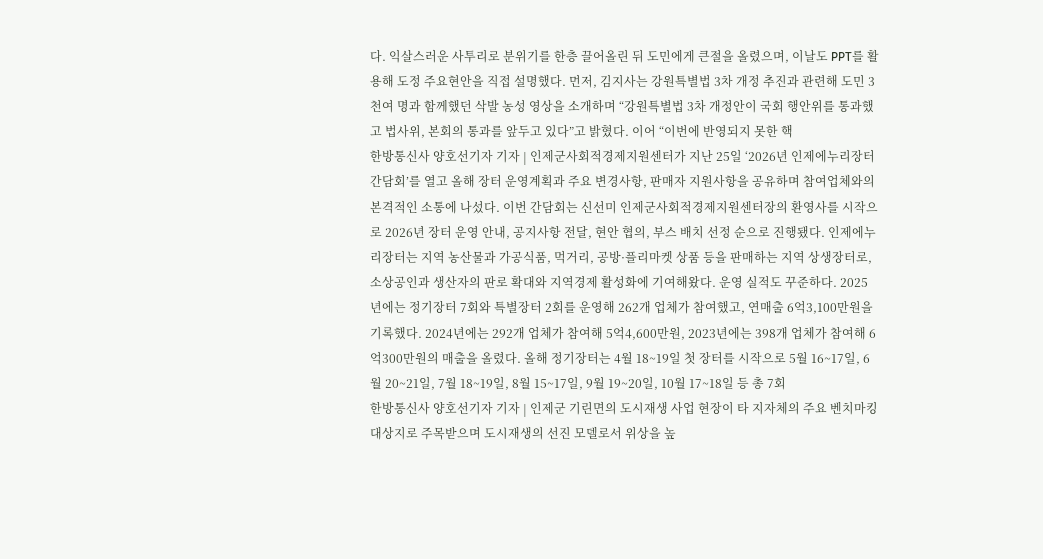다. 익살스러운 사투리로 분위기를 한층 끌어올린 뒤 도민에게 큰절을 올렸으며, 이날도 PPT를 활용해 도정 주요현안을 직접 설명했다. 먼저, 김지사는 강원특별법 3차 개정 추진과 관련해 도민 3천여 명과 함께했던 삭발 농성 영상을 소개하며 “강원특별법 3차 개정안이 국회 행안위를 통과했고 법사위, 본회의 통과를 앞두고 있다”고 밝혔다. 이어 “이번에 반영되지 못한 핵
한방통신사 양호선기자 기자 | 인제군사회적경제지원센터가 지난 25일 ‘2026년 인제에누리장터 간담회’를 열고 올해 장터 운영계획과 주요 변경사항, 판매자 지원사항을 공유하며 참여업체와의 본격적인 소통에 나섰다. 이번 간담회는 신선미 인제군사회적경제지원센터장의 환영사를 시작으로 2026년 장터 운영 안내, 공지사항 전달, 현안 협의, 부스 배치 선정 순으로 진행됐다. 인제에누리장터는 지역 농산물과 가공식품, 먹거리, 공방·플리마켓 상품 등을 판매하는 지역 상생장터로, 소상공인과 생산자의 판로 확대와 지역경제 활성화에 기여해왔다. 운영 실적도 꾸준하다. 2025년에는 정기장터 7회와 특별장터 2회를 운영해 262개 업체가 참여했고, 연매출 6억3,100만원을 기록했다. 2024년에는 292개 업체가 참여해 5억4,600만원, 2023년에는 398개 업체가 참여해 6억300만원의 매출을 올렸다. 올해 정기장터는 4월 18~19일 첫 장터를 시작으로 5월 16~17일, 6월 20~21일, 7월 18~19일, 8월 15~17일, 9월 19~20일, 10월 17~18일 등 총 7회
한방통신사 양호선기자 기자 | 인제군 기린면의 도시재생 사업 현장이 타 지자체의 주요 벤치마킹 대상지로 주목받으며 도시재생의 선진 모델로서 위상을 높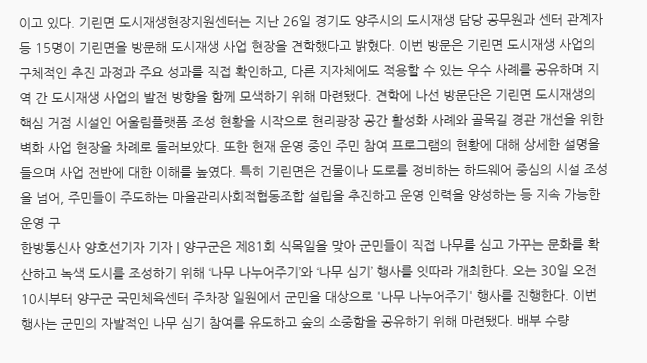이고 있다. 기린면 도시재생현장지원센터는 지난 26일 경기도 양주시의 도시재생 담당 공무원과 센터 관계자 등 15명이 기린면을 방문해 도시재생 사업 현장을 견학했다고 밝혔다. 이번 방문은 기린면 도시재생 사업의 구체적인 추진 과정과 주요 성과를 직접 확인하고, 다른 지자체에도 적용할 수 있는 우수 사례를 공유하며 지역 간 도시재생 사업의 발전 방향을 함께 모색하기 위해 마련됐다. 견학에 나선 방문단은 기린면 도시재생의 핵심 거점 시설인 어울림플랫폼 조성 현황을 시작으로 현리광장 공간 활성화 사례와 골목길 경관 개선을 위한 벽화 사업 현장을 차례로 둘러보았다. 또한 현재 운영 중인 주민 참여 프로그램의 현황에 대해 상세한 설명을 들으며 사업 전반에 대한 이해를 높였다. 특히 기린면은 건물이나 도로를 정비하는 하드웨어 중심의 시설 조성을 넘어, 주민들이 주도하는 마을관리사회적협동조합 설립을 추진하고 운영 인력을 양성하는 등 지속 가능한 운영 구
한방통신사 양호선기자 기자 | 양구군은 제81회 식목일을 맞아 군민들이 직접 나무를 심고 가꾸는 문화를 확산하고 녹색 도시를 조성하기 위해 ‘나무 나누어주기’와 ‘나무 심기’ 행사를 잇따라 개최한다. 오는 30일 오전 10시부터 양구군 국민체육센터 주차장 일원에서 군민을 대상으로 '나무 나누어주기' 행사를 진행한다. 이번 행사는 군민의 자발적인 나무 심기 참여를 유도하고 숲의 소중함을 공유하기 위해 마련됐다. 배부 수량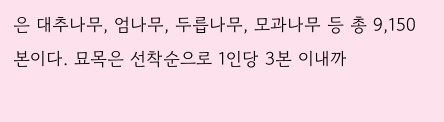은 대추나무, 엄나무, 두릅나무, 모과나무 등 총 9,150본이다. 묘목은 선착순으로 1인당 3본 이내까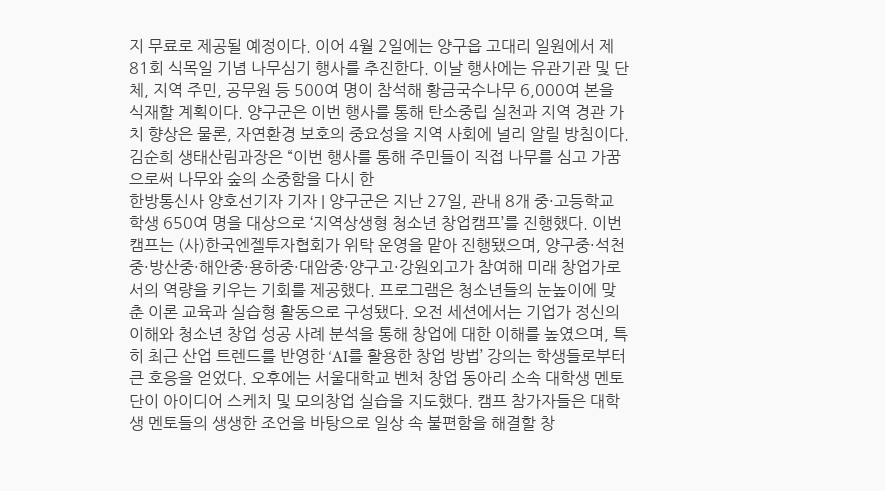지 무료로 제공될 예정이다. 이어 4월 2일에는 양구읍 고대리 일원에서 제81회 식목일 기념 나무심기 행사를 추진한다. 이날 행사에는 유관기관 및 단체, 지역 주민, 공무원 등 500여 명이 참석해 황금국수나무 6,000여 본을 식재할 계획이다. 양구군은 이번 행사를 통해 탄소중립 실천과 지역 경관 가치 향상은 물론, 자연환경 보호의 중요성을 지역 사회에 널리 알릴 방침이다. 김순희 생태산림과장은 “이번 행사를 통해 주민들이 직접 나무를 심고 가꿈으로써 나무와 숲의 소중함을 다시 한
한방통신사 양호선기자 기자 | 양구군은 지난 27일, 관내 8개 중·고등학교 학생 650여 명을 대상으로 ‘지역상생형 청소년 창업캠프’를 진행했다. 이번 캠프는 (사)한국엔젤투자협회가 위탁 운영을 맡아 진행됐으며, 양구중·석천중·방산중·해안중·용하중·대암중·양구고·강원외고가 참여해 미래 창업가로서의 역량을 키우는 기회를 제공했다. 프로그램은 청소년들의 눈높이에 맞춘 이론 교육과 실습형 활동으로 구성됐다. 오전 세션에서는 기업가 정신의 이해와 청소년 창업 성공 사례 분석을 통해 창업에 대한 이해를 높였으며, 특히 최근 산업 트렌드를 반영한 ‘AI를 활용한 창업 방법’ 강의는 학생들로부터 큰 호응을 얻었다. 오후에는 서울대학교 벤처 창업 동아리 소속 대학생 멘토단이 아이디어 스케치 및 모의창업 실습을 지도했다. 캠프 참가자들은 대학생 멘토들의 생생한 조언을 바탕으로 일상 속 불편함을 해결할 창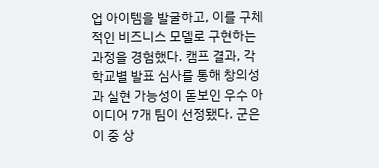업 아이템을 발굴하고, 이를 구체적인 비즈니스 모델로 구현하는 과정을 경험했다. 캠프 결과, 각 학교별 발표 심사를 통해 창의성과 실현 가능성이 돋보인 우수 아이디어 7개 팀이 선정됐다. 군은 이 중 상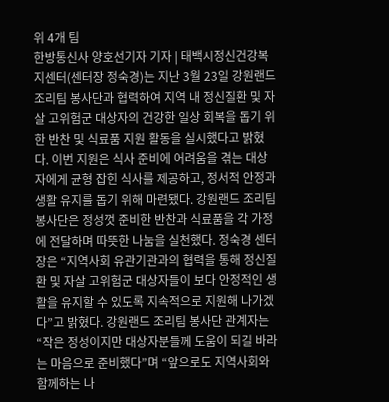위 4개 팀
한방통신사 양호선기자 기자 | 태백시정신건강복지센터(센터장 정숙경)는 지난 3월 23일 강원랜드 조리팀 봉사단과 협력하여 지역 내 정신질환 및 자살 고위험군 대상자의 건강한 일상 회복을 돕기 위한 반찬 및 식료품 지원 활동을 실시했다고 밝혔다. 이번 지원은 식사 준비에 어려움을 겪는 대상자에게 균형 잡힌 식사를 제공하고, 정서적 안정과 생활 유지를 돕기 위해 마련됐다. 강원랜드 조리팀 봉사단은 정성껏 준비한 반찬과 식료품을 각 가정에 전달하며 따뜻한 나눔을 실천했다. 정숙경 센터장은 “지역사회 유관기관과의 협력을 통해 정신질환 및 자살 고위험군 대상자들이 보다 안정적인 생활을 유지할 수 있도록 지속적으로 지원해 나가겠다”고 밝혔다. 강원랜드 조리팀 봉사단 관계자는 “작은 정성이지만 대상자분들께 도움이 되길 바라는 마음으로 준비했다”며 “앞으로도 지역사회와 함께하는 나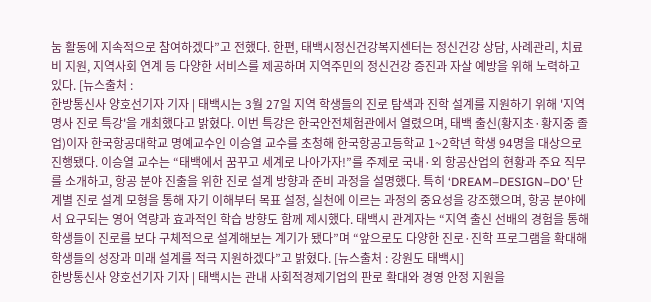눔 활동에 지속적으로 참여하겠다”고 전했다. 한편, 태백시정신건강복지센터는 정신건강 상담, 사례관리, 치료비 지원, 지역사회 연계 등 다양한 서비스를 제공하며 지역주민의 정신건강 증진과 자살 예방을 위해 노력하고 있다. [뉴스출처 :
한방통신사 양호선기자 기자 | 태백시는 3월 27일 지역 학생들의 진로 탐색과 진학 설계를 지원하기 위해 '지역 명사 진로 특강'을 개최했다고 밝혔다. 이번 특강은 한국안전체험관에서 열렸으며, 태백 출신(황지초·황지중 졸업)이자 한국항공대학교 명예교수인 이승열 교수를 초청해 한국항공고등학교 1~2학년 학생 94명을 대상으로 진행됐다. 이승열 교수는 “태백에서 꿈꾸고 세계로 나아가자!”를 주제로 국내·외 항공산업의 현황과 주요 직무를 소개하고, 항공 분야 진출을 위한 진로 설계 방향과 준비 과정을 설명했다. 특히 ‘DREAM–DESIGN–DO’ 단계별 진로 설계 모형을 통해 자기 이해부터 목표 설정, 실천에 이르는 과정의 중요성을 강조했으며, 항공 분야에서 요구되는 영어 역량과 효과적인 학습 방향도 함께 제시했다. 태백시 관계자는 “지역 출신 선배의 경험을 통해 학생들이 진로를 보다 구체적으로 설계해보는 계기가 됐다”며 “앞으로도 다양한 진로·진학 프로그램을 확대해 학생들의 성장과 미래 설계를 적극 지원하겠다”고 밝혔다. [뉴스출처 : 강원도 태백시]
한방통신사 양호선기자 기자 | 태백시는 관내 사회적경제기업의 판로 확대와 경영 안정 지원을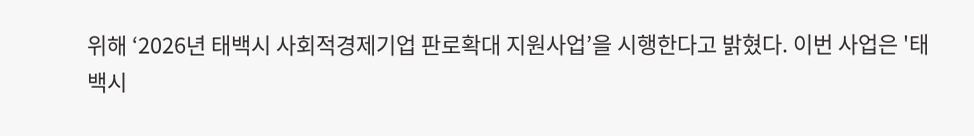위해 ‘2026년 태백시 사회적경제기업 판로확대 지원사업’을 시행한다고 밝혔다. 이번 사업은 '태백시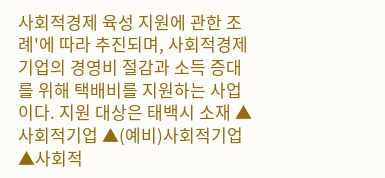사회적경제 육성 지원에 관한 조례'에 따라 추진되며, 사회적경제기업의 경영비 절감과 소득 증대를 위해 택배비를 지원하는 사업이다. 지원 대상은 태백시 소재 ▲사회적기업 ▲(예비)사회적기업 ▲사회적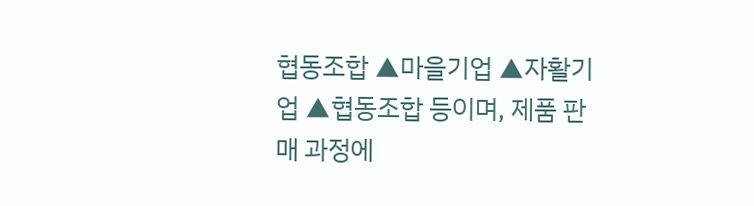협동조합 ▲마을기업 ▲자활기업 ▲협동조합 등이며, 제품 판매 과정에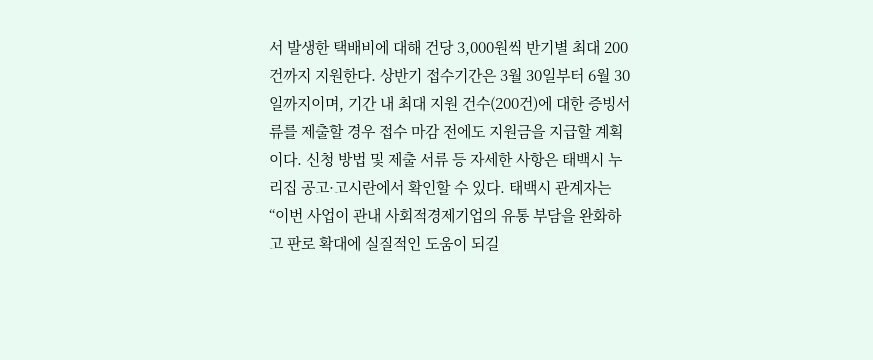서 발생한 택배비에 대해 건당 3,000원씩 반기별 최대 200건까지 지원한다. 상반기 접수기간은 3월 30일부터 6월 30일까지이며, 기간 내 최대 지원 건수(200건)에 대한 증빙서류를 제출할 경우 접수 마감 전에도 지원금을 지급할 계획이다. 신청 방법 및 제출 서류 등 자세한 사항은 태백시 누리집 공고·고시란에서 확인할 수 있다. 태백시 관계자는 “이번 사업이 관내 사회적경제기업의 유통 부담을 완화하고 판로 확대에 실질적인 도움이 되길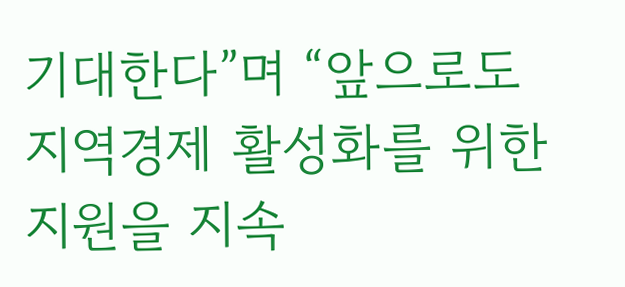기대한다”며 “앞으로도 지역경제 활성화를 위한 지원을 지속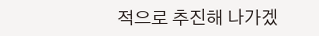적으로 추진해 나가겠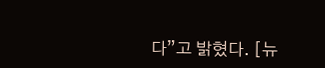다”고 밝혔다. [뉴